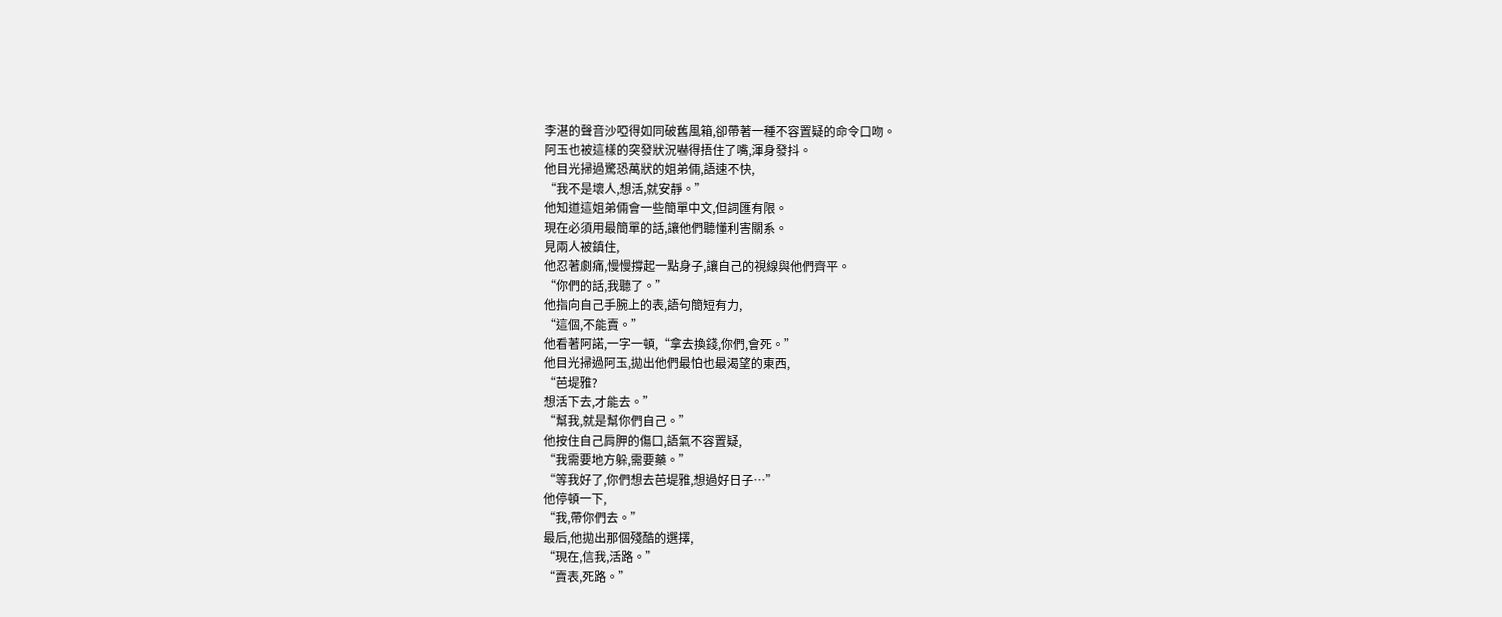李湛的聲音沙啞得如同破舊風箱,卻帶著一種不容置疑的命令口吻。
阿玉也被這樣的突發狀況嚇得捂住了嘴,渾身發抖。
他目光掃過驚恐萬狀的姐弟倆,語速不快,
“我不是壞人,想活,就安靜。”
他知道這姐弟倆會一些簡單中文,但詞匯有限。
現在必須用最簡單的話,讓他們聽懂利害關系。
見兩人被鎮住,
他忍著劇痛,慢慢撐起一點身子,讓自己的視線與他們齊平。
“你們的話,我聽了。”
他指向自己手腕上的表,語句簡短有力,
“這個,不能賣。”
他看著阿諾,一字一頓,“拿去換錢,你們,會死。”
他目光掃過阿玉,拋出他們最怕也最渴望的東西,
“芭堤雅?
想活下去,才能去。”
“幫我,就是幫你們自己。”
他按住自己肩胛的傷口,語氣不容置疑,
“我需要地方躲,需要藥。”
“等我好了,你們想去芭堤雅,想過好日子…”
他停頓一下,
“我,帶你們去。”
最后,他拋出那個殘酷的選擇,
“現在,信我,活路。”
“賣表,死路。”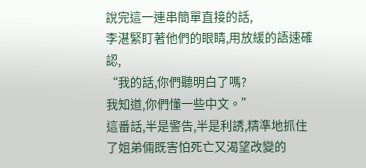說完這一連串簡單直接的話,
李湛緊盯著他們的眼睛,用放緩的語速確認,
“我的話,你們聽明白了嗎?
我知道,你們懂一些中文。”
這番話,半是警告,半是利誘,精準地抓住了姐弟倆既害怕死亡又渴望改變的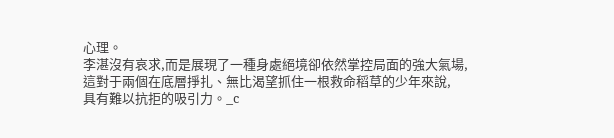心理。
李湛沒有哀求,而是展現了一種身處絕境卻依然掌控局面的強大氣場,
這對于兩個在底層掙扎、無比渴望抓住一根救命稻草的少年來說,
具有難以抗拒的吸引力。_c